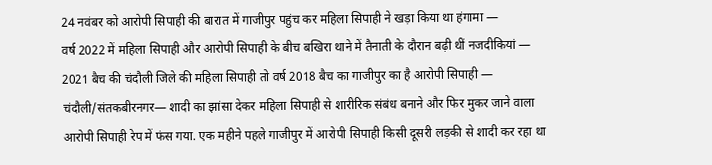24 नवंबर को आरोपी सिपाही की बारात में गाजीपुर पहुंच कर महिला सिपाही ने खड़ा किया था हंगामा —
वर्ष 2022 में महिला सिपाही और आरोपी सिपाही के बीच बखिरा थाने में तैनाती के दौरान बढ़ी थीं नजदीकियां —
2021 बैच की चंदौली जिले की महिला सिपाही तो वर्ष 2018 बैच का गाजीपुर का है आरोपी सिपाही —
चंदौली/संतकबीरनगर— शादी का झांसा देकर महिला सिपाही से शारीरिक संबंध बनाने और फिर मुकर जाने वाला आरोपी सिपाही रेप में फंस गया. एक महीने पहले गाजीपुर में आरोपी सिपाही किसी दूसरी लड़की से शादी कर रहा था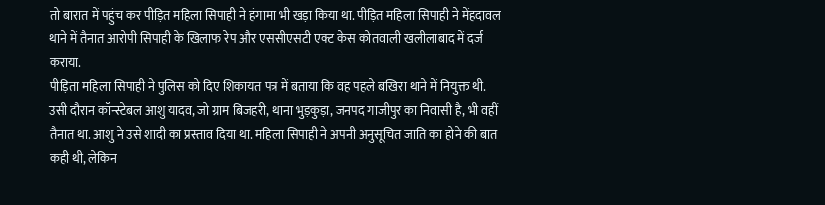तो बारात में पहुंच कर पीड़ित महिला सिपाही ने हंगामा भी खड़ा किया था. पीड़ित महिला सिपाही ने मेंहदावल थाने में तैनात आरोपी सिपाही के खिलाफ रेप और एससीएसटी एक्ट केस कोतवाली खलीलाबाद में दर्ज कराया.
पीड़िता महिला सिपाही ने पुलिस को दिए शिकायत पत्र में बताया कि वह पहले बखिरा थाने में नियुक्त थी. उसी दौरान कॉन्स्टेबल आशु यादव, जो ग्राम बिजहरी, थाना भुड़कुड़ा, जनपद गाजीपुर का निवासी है, भी वहीं तैनात था. आशु ने उसे शादी का प्रस्ताव दिया था. महिला सिपाही ने अपनी अनुसूचित जाति का होने की बात कही थी, लेकिन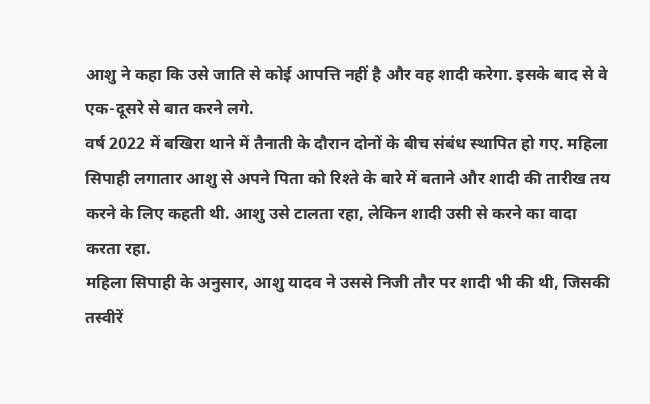आशु ने कहा कि उसे जाति से कोई आपत्ति नहीं है और वह शादी करेगा. इसके बाद से वे एक-दूसरे से बात करने लगे.
वर्ष 2022 में बखिरा थाने में तैनाती के दौरान दोनों के बीच संबंध स्थापित हो गए. महिला सिपाही लगातार आशु से अपने पिता को रिश्ते के बारे में बताने और शादी की तारीख तय करने के लिए कहती थी. आशु उसे टालता रहा, लेकिन शादी उसी से करने का वादा करता रहा.
महिला सिपाही के अनुसार, आशु यादव ने उससे निजी तौर पर शादी भी की थी, जिसकी तस्वीरें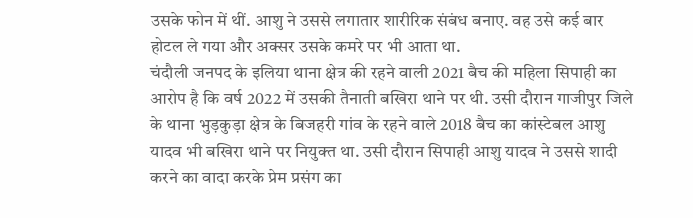उसके फोन में थीं. आशु ने उससे लगातार शारीरिक संबंध बनाए. वह उसे कई बार होटल ले गया और अक्सर उसके कमरे पर भी आता था.
चंदौली जनपद के इलिया थाना क्षेत्र की रहने वाली 2021 बैच की महिला सिपाही का आरोप है कि वर्ष 2022 में उसकी तैनाती बखिरा थाने पर थी. उसी दौरान गाजीपुर जिले के थाना भुड़कुड़ा क्षेत्र के बिजहरी गांव के रहने वाले 2018 बैच का कांस्टेबल आशु यादव भी बखिरा थाने पर नियुक्त था. उसी दौरान सिपाही आशु यादव ने उससे शादी करने का वादा करके प्रेम प्रसंग का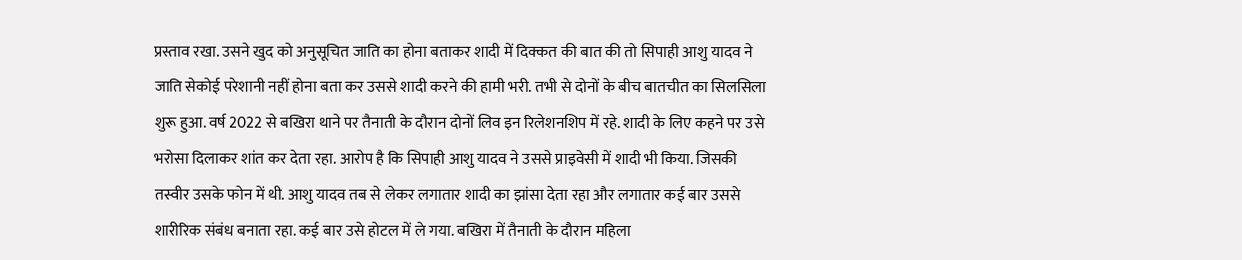प्रस्ताव रखा. उसने खुद को अनुसूचित जाति का होना बताकर शादी में दिक्कत की बात की तो सिपाही आशु यादव ने जाति सेकोई परेशानी नहीं होना बता कर उससे शादी करने की हामी भरी. तभी से दोनों के बीच बातचीत का सिलसिला शुरू हुआ. वर्ष 2022 से बखिरा थाने पर तैनाती के दौरान दोनों लिव इन रिलेशनशिप में रहे. शादी के लिए कहने पर उसे भरोसा दिलाकर शांत कर देता रहा. आरोप है कि सिपाही आशु यादव ने उससे प्राइवेसी में शादी भी किया. जिसकी तस्वीर उसके फोन में थी. आशु यादव तब से लेकर लगातार शादी का झांसा देता रहा और लगातार कई बार उससे शारीरिक संबंध बनाता रहा. कई बार उसे होटल में ले गया. बखिरा में तैनाती के दौरान महिला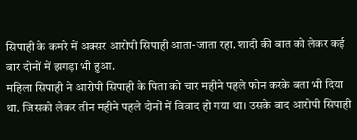सिपाही के कमरे में अक्सर आरोपी सिपाही आता-जाता रहा. शादी की बात को लेकर कई बार दोनों में झगड़ा भी हुआ.
महिला सिपाही ने आरोपी सिपाही के पिता को चार महीने पहले फोन करके बता भी दिया था. जिसको लेकर तीन महीने पहले दोनों में विवाद हो गया था। उसके बाद आरोपी सिपाही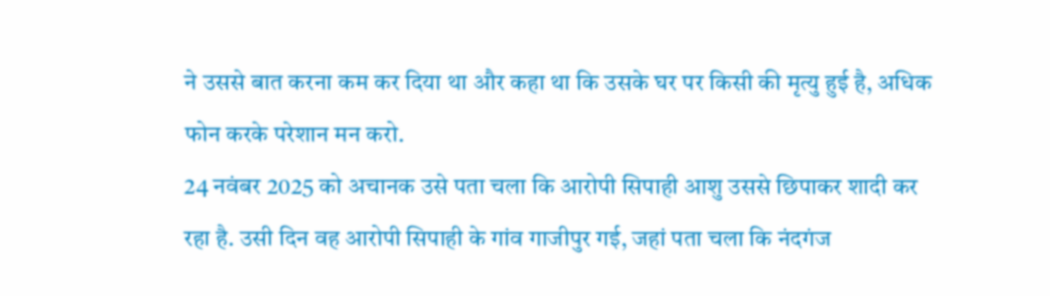ने उससे बात करना कम कर दिया था और कहा था कि उसके घर पर किसी की मृत्यु हुई है, अधिक फोन करके परेशान मन करो.
24 नवंबर 2025 को अचानक उसे पता चला कि आरोपी सिपाही आशु उससे छिपाकर शादी कर रहा है. उसी दिन वह आरोपी सिपाही के गांव गाजीपुर गई, जहां पता चला कि नंदगंज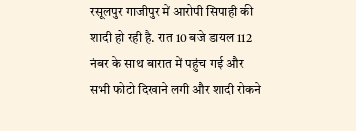रसूलपुर गाजीपुर में आरोपी सिपाही की शादी हो रही है. रात 10 बजे डायल 112 नंबर के साथ बारात में पहुंच गई और सभी फोटो दिखाने लगी और शादी रोकने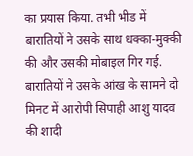का प्रयास किया. तभी भीड में बारातियों ने उसके साथ धक्का-मुक्की की और उसकी मोबाइल गिर गई. बारातियों ने उसके आंख के सामने दो मिनट में आरोपी सिपाही आशु यादव की शादी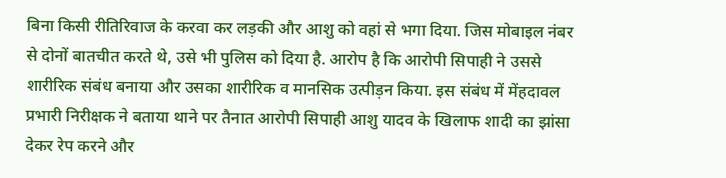बिना किसी रीतिरिवाज के करवा कर लड़की और आशु को वहां से भगा दिया. जिस मोबाइल नंबर से दोनों बातचीत करते थे, उसे भी पुलिस को दिया है. आरोप है कि आरोपी सिपाही ने उससे शारीरिक संबंध बनाया और उसका शारीरिक व मानसिक उत्पीड़न किया. इस संबंध में मेंहदावल प्रभारी निरीक्षक ने बताया थाने पर तैनात आरोपी सिपाही आशु यादव के खिलाफ शादी का झांसा देकर रेप करने और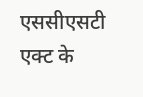एससीएसटी एक्ट के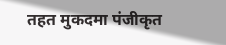तहत मुकदमा पंजीकृत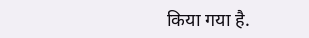किया गया है.